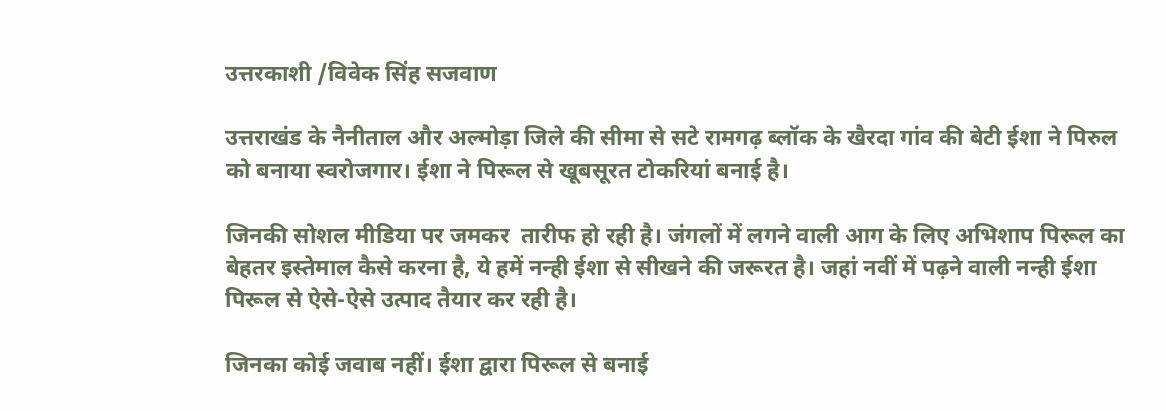उत्तरकाशी /विवेक सिंह सजवाण

उत्तराखंड के नैनीताल और अल्मोड़ा जिले की सीमा से सटे रामगढ़ ब्लॉक के खैरदा गांव की बेटी ईशा ने पिरुल को बनाया स्वरोजगार। ईशा ने पिरूल से खूबसूरत टोकरियां बनाई है।

जिनकी सोशल मीडिया पर जमकर  तारीफ हो रही है। जंगलों में लगने वाली आग के लिए अभिशाप पिरूल का बेहतर इस्तेमाल कैसे करना है, ये हमें नन्ही ईशा से सीखने की जरूरत है। जहां नवीं में पढ़ने वाली नन्ही ईशा पिरूल से ऐसे-ऐसे उत्पाद तैयार कर रही है।

जिनका कोई जवाब नहीं। ईशा द्वारा पिरूल से बनाई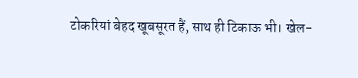टोकरियां बेहद खूबसूरत हैं, साथ ही टिकाऊ भी। खेल-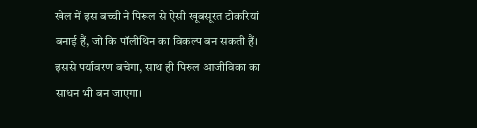खेल में इस बच्ची ने पिरूल से ऐसी खूबसूरत टोकरियां बनाई हैं, जो कि पॉलीथिन का विकल्प बन सकती हैं। इससे पर्यावरण बचेगा, साथ ही पिरुल आजीविका का साधन भी बन जाएगा।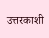उत्तरकाशी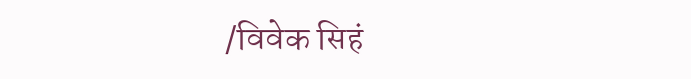/विवेक सिहं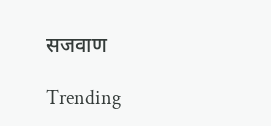सजवाण

Trending